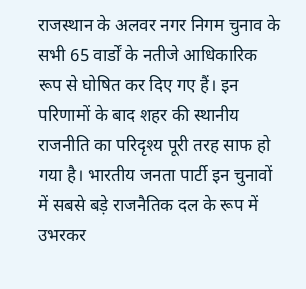राजस्थान के अलवर नगर निगम चुनाव के सभी 65 वार्डों के नतीजे आधिकारिक रूप से घोषित कर दिए गए हैं। इन परिणामों के बाद शहर की स्थानीय राजनीति का परिदृश्य पूरी तरह साफ हो गया है। भारतीय जनता पार्टी इन चुनावों में सबसे बड़े राजनैतिक दल के रूप में उभरकर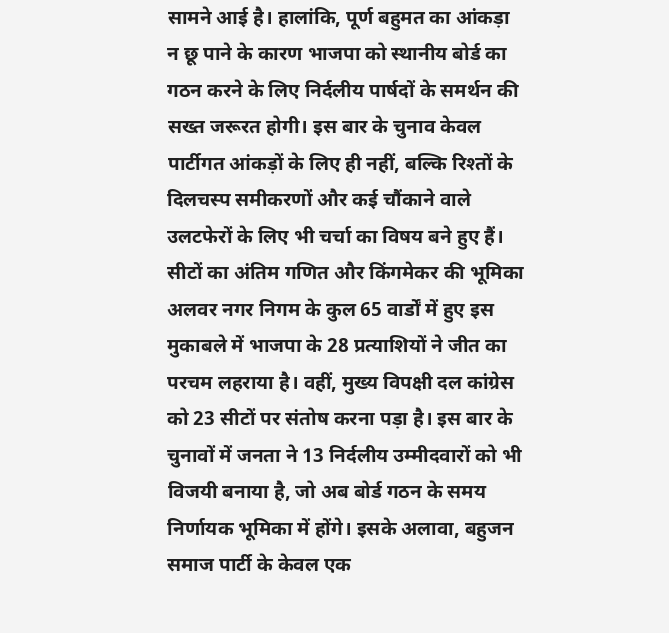सामने आई है। हालांकि, पूर्ण बहुमत का आंकड़ा न छू पाने के कारण भाजपा को स्थानीय बोर्ड का गठन करने के लिए निर्दलीय पार्षदों के समर्थन की सख्त जरूरत होगी। इस बार के चुनाव केवल पार्टीगत आंकड़ों के लिए ही नहीं, बल्कि रिश्तों के दिलचस्प समीकरणों और कई चौंकाने वाले उलटफेरों के लिए भी चर्चा का विषय बने हुए हैं।
सीटों का अंतिम गणित और किंगमेकर की भूमिका
अलवर नगर निगम के कुल 65 वार्डों में हुए इस मुकाबले में भाजपा के 28 प्रत्याशियों ने जीत का परचम लहराया है। वहीं, मुख्य विपक्षी दल कांग्रेस को 23 सीटों पर संतोष करना पड़ा है। इस बार के चुनावों में जनता ने 13 निर्दलीय उम्मीदवारों को भी विजयी बनाया है, जो अब बोर्ड गठन के समय निर्णायक भूमिका में होंगे। इसके अलावा, बहुजन समाज पार्टी के केवल एक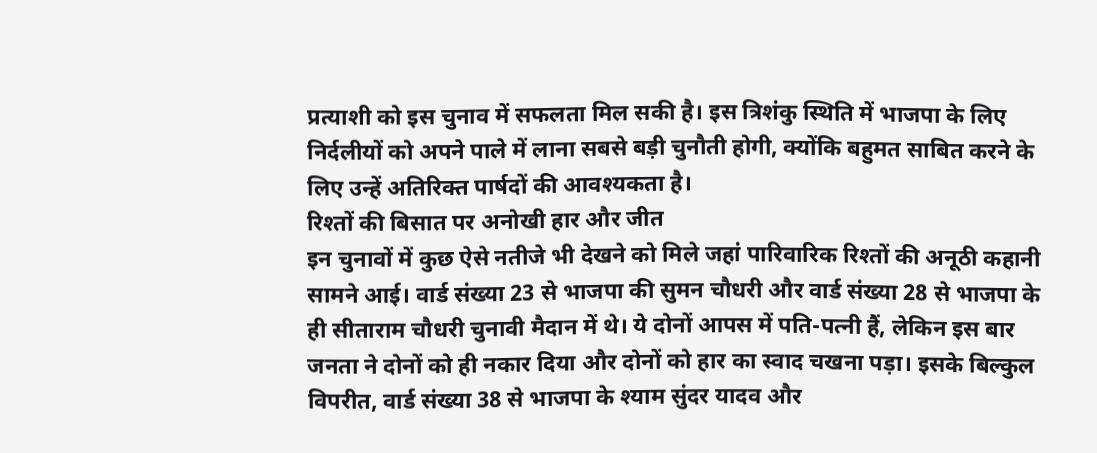प्रत्याशी को इस चुनाव में सफलता मिल सकी है। इस त्रिशंकु स्थिति में भाजपा के लिए निर्दलीयों को अपने पाले में लाना सबसे बड़ी चुनौती होगी, क्योंकि बहुमत साबित करने के लिए उन्हें अतिरिक्त पार्षदों की आवश्यकता है।
रिश्तों की बिसात पर अनोखी हार और जीत
इन चुनावों में कुछ ऐसे नतीजे भी देखने को मिले जहां पारिवारिक रिश्तों की अनूठी कहानी सामने आई। वार्ड संख्या 23 से भाजपा की सुमन चौधरी और वार्ड संख्या 28 से भाजपा के ही सीताराम चौधरी चुनावी मैदान में थे। ये दोनों आपस में पति-पत्नी हैं, लेकिन इस बार जनता ने दोनों को ही नकार दिया और दोनों को हार का स्वाद चखना पड़ा। इसके बिल्कुल विपरीत, वार्ड संख्या 38 से भाजपा के श्याम सुंदर यादव और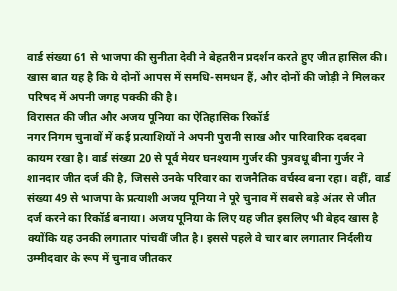वार्ड संख्या 61 से भाजपा की सुनीता देवी ने बेहतरीन प्रदर्शन करते हुए जीत हासिल की। खास बात यह है कि ये दोनों आपस में समधि-समधन हैं, और दोनों की जोड़ी ने मिलकर परिषद में अपनी जगह पक्की की है।
विरासत की जीत और अजय पूनिया का ऐतिहासिक रिकॉर्ड
नगर निगम चुनावों में कई प्रत्याशियों ने अपनी पुरानी साख और पारिवारिक दबदबा कायम रखा है। वार्ड संख्या 20 से पूर्व मेयर घनश्याम गुर्जर की पुत्रवधू बीना गुर्जर ने शानदार जीत दर्ज की है, जिससे उनके परिवार का राजनैतिक वर्चस्व बना रहा। वहीं, वार्ड संख्या 49 से भाजपा के प्रत्याशी अजय पूनिया ने पूरे चुनाव में सबसे बड़े अंतर से जीत दर्ज करने का रिकॉर्ड बनाया। अजय पूनिया के लिए यह जीत इसलिए भी बेहद खास है क्योंकि यह उनकी लगातार पांचवीं जीत है। इससे पहले वे चार बार लगातार निर्दलीय उम्मीदवार के रूप में चुनाव जीतकर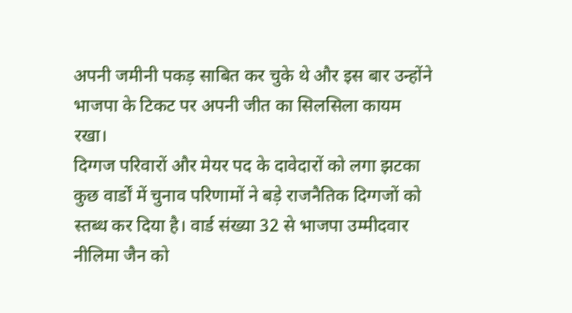अपनी जमीनी पकड़ साबित कर चुके थे और इस बार उन्होंने भाजपा के टिकट पर अपनी जीत का सिलसिला कायम रखा।
दिग्गज परिवारों और मेयर पद के दावेदारों को लगा झटका
कुछ वार्डों में चुनाव परिणामों ने बड़े राजनैतिक दिग्गजों को स्तब्ध कर दिया है। वार्ड संख्या 32 से भाजपा उम्मीदवार नीलिमा जैन को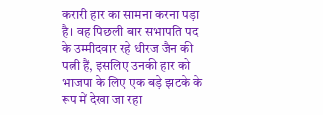करारी हार का सामना करना पड़ा है। वह पिछली बार सभापति पद के उम्मीदवार रहे धीरज जैन की पत्नी हैं, इसलिए उनकी हार को भाजपा के लिए एक बड़े झटके के रूप में देखा जा रहा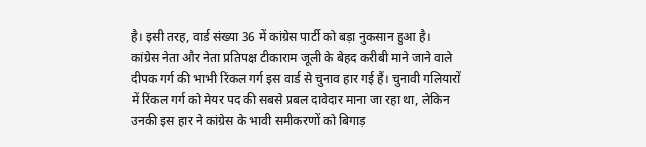है। इसी तरह, वार्ड संख्या 36 में कांग्रेस पार्टी को बड़ा नुकसान हुआ है। कांग्रेस नेता और नेता प्रतिपक्ष टीकाराम जूली के बेहद करीबी माने जाने वाले दीपक गर्ग की भाभी रिंकल गर्ग इस वार्ड से चुनाव हार गई हैं। चुनावी गलियारों में रिंकल गर्ग को मेयर पद की सबसे प्रबल दावेदार माना जा रहा था, लेकिन उनकी इस हार ने कांग्रेस के भावी समीकरणों को बिगाड़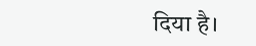दिया है।